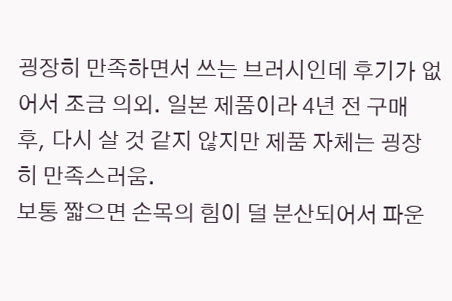굉장히 만족하면서 쓰는 브러시인데 후기가 없어서 조금 의외. 일본 제품이라 4년 전 구매 후, 다시 살 것 같지 않지만 제품 자체는 굉장히 만족스러움.
보통 짧으면 손목의 힘이 덜 분산되어서 파운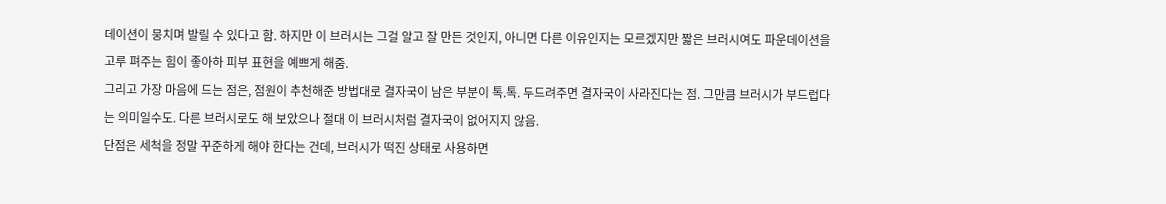데이션이 뭉치며 발릴 수 있다고 함. 하지만 이 브러시는 그걸 알고 잘 만든 것인지, 아니면 다른 이유인지는 모르겠지만 짧은 브러시여도 파운데이션을 고루 펴주는 힘이 좋아하 피부 표현을 예쁘게 해줌.
그리고 가장 마음에 드는 점은, 점원이 추천해준 방법대로 결자국이 남은 부분이 톡.톡. 두드려주면 결자국이 사라진다는 점. 그만큼 브러시가 부드럽다는 의미일수도. 다른 브러시로도 해 보았으나 절대 이 브러시처럼 결자국이 없어지지 않음.
단점은 세척을 정말 꾸준하게 해야 한다는 건데, 브러시가 떡진 상태로 사용하면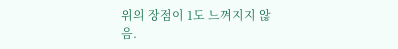위의 장점이 1도 느껴지지 않음.